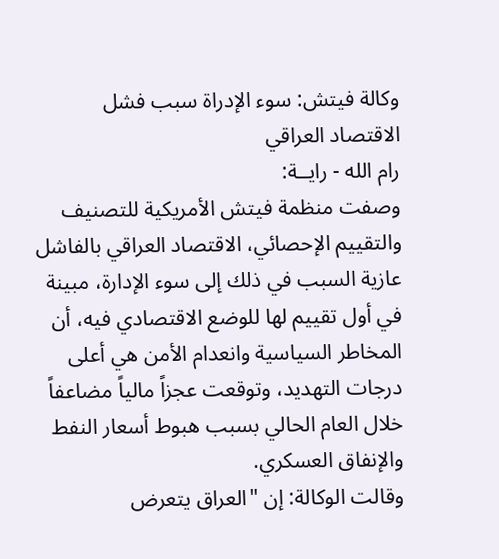وكالة فيتش: سوء الإدراة سبب فشل الاقتصاد العراقي
رام الله - رايــة:
وصفت منظمة فيتش الأمريكية للتصنيف والتقييم الإحصائي، الاقتصاد العراقي بالفاشل عازية السبب في ذلك إلى سوء الإدارة، مبينة في أول تقييم لها للوضع الاقتصادي فيه، أن المخاطر السياسية وانعدام الأمن هي أعلى درجات التهديد، وتوقعت عجزاً مالياً مضاعفاً خلال العام الحالي بسبب هبوط أسعار النفط والإنفاق العسكري.
وقالت الوكالة: إن "العراق يتعرض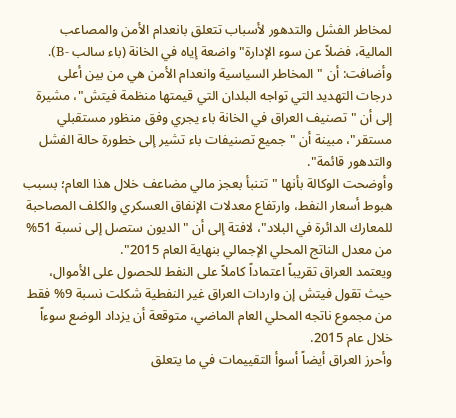لمخاطر الفشل والتدهور لأسباب تتعلق بانعدام الأمن والمصاعب المالية، فضلاً عن سوء الإدارة" واضعة إياه في الخانة (باء سالب -B).
وأضافت: أن "المخاطر السياسية وانعدام الأمن هي من بين أعلى درجات التهديد التي تواجه البلدان التي قيمتها منظمة فيتش"، مشيرة إلى أن "تصنيف العراق في الخانة باء يجري وفق منظور مستقبلي مستقر"، مبينة أن "جميع تصنيفات باء تشير إلى خطورة حالة الفشل والتدهور قائمة".
وأوضحت الوكالة بأنها "تتنبأ بعجز مالي مضاعف خلال هذا العام؛ بسبب هبوط أسعار النفط، وارتفاع معدلات الإنفاق العسكري والكلف المصاحبة للمعارك الدائرة في البلاد"، لافتة إلى أن "الديون ستصل إلى نسبة 51% من معدل الناتج المحلي الإجمالي بنهاية العام 2015".
ويعتمد العراق تقريباً اعتماداً كاملاً على النفط للحصول على الأموال، حيث تقول فيتش إن واردات العراق غير النفطية شكلت نسبة 9% فقط من مجموع ناتجه المحلي العام الماضي، متوقعة أن يزداد الوضع سوءاً خلال عام 2015.
وأحرز العراق أيضاً أسوأ التقييمات في ما يتعلق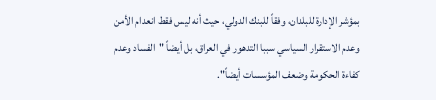بمؤشر الإدارة للبلدان، وفقاً للبنك الدولي، حيث أنه ليس فقط انعدام الأمن وعدم الاستقرار السياسي سببا التدهور في العراق، بل أيضاً "الفساد وعدم كفاءة الحكومة وضعف المؤسسات أيضاً".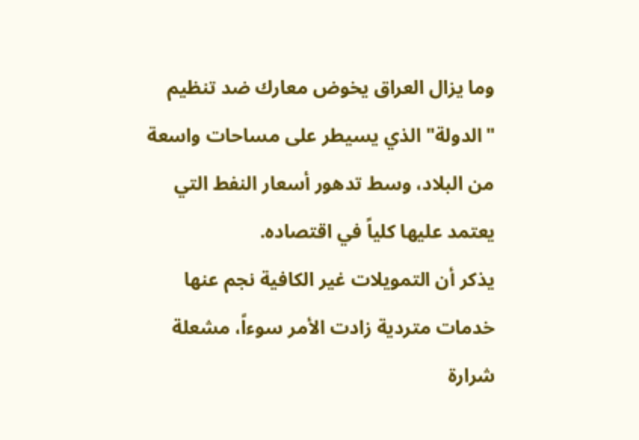وما يزال العراق يخوض معارك ضد تنظيم "الدولة" الذي يسيطر على مساحات واسعة من البلاد، وسط تدهور أسعار النفط التي يعتمد عليها كلياً في اقتصاده.
يذكر أن التمويلات غير الكافية نجم عنها خدمات متردية زادت الأمر سوءاً، مشعلة شرارة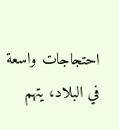احتجاجات واسعة في البلاد، يتهم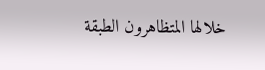خلالها المتظاهرون الطبقة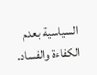السياسية بعدم الكفاءة والفساد.